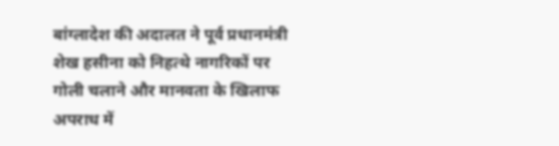बांग्लादेश की अदालत ने पूर्व प्रधानमंत्री शेख हसीना को निहत्थे नागरिकों पर गोली चलाने और मानवता के खिलाफ अपराध में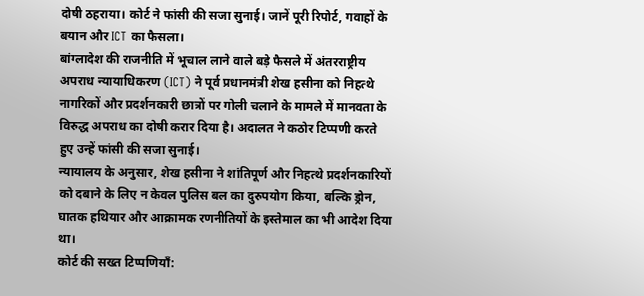दोषी ठहराया। कोर्ट ने फांसी की सजा सुनाई। जानें पूरी रिपोर्ट, गवाहों के बयान और ICT का फैसला।
बांग्लादेश की राजनीति में भूचाल लाने वाले बड़े फैसले में अंतरराष्ट्रीय अपराध न्यायाधिकरण (ICT) ने पूर्व प्रधानमंत्री शेख हसीना को निहत्थे नागरिकों और प्रदर्शनकारी छात्रों पर गोली चलाने के मामले में मानवता के विरुद्ध अपराध का दोषी करार दिया है। अदालत ने कठोर टिप्पणी करते हुए उन्हें फांसी की सजा सुनाई।
न्यायालय के अनुसार, शेख हसीना ने शांतिपूर्ण और निहत्थे प्रदर्शनकारियों को दबाने के लिए न केवल पुलिस बल का दुरुपयोग किया, बल्कि ड्रोन, घातक हथियार और आक्रामक रणनीतियों के इस्तेमाल का भी आदेश दिया था।
कोर्ट की सख्त टिप्पणियाँ: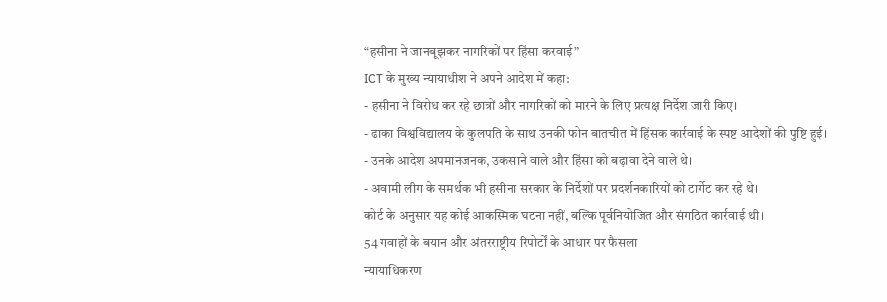“हसीना ने जानबूझकर नागरिकों पर हिंसा करवाई”
ICT के मुख्य न्यायाधीश ने अपने आदेश में कहा:
- हसीना ने विरोध कर रहे छात्रों और नागरिकों को मारने के लिए प्रत्यक्ष निर्देश जारी किए।
- ढाका विश्वविद्यालय के कुलपति के साथ उनकी फोन बातचीत में हिंसक कार्रवाई के स्पष्ट आदेशों की पुष्टि हुई।
- उनके आदेश अपमानजनक, उकसाने वाले और हिंसा को बढ़ावा देने वाले थे।
- अवामी लीग के समर्थक भी हसीना सरकार के निर्देशों पर प्रदर्शनकारियों को टार्गेट कर रहे थे।
कोर्ट के अनुसार यह कोई आकस्मिक घटना नहीं, बल्कि पूर्वनियोजित और संगठित कार्रवाई थी।
54 गवाहों के बयान और अंतरराष्ट्रीय रिपोर्टों के आधार पर फैसला
न्यायाधिकरण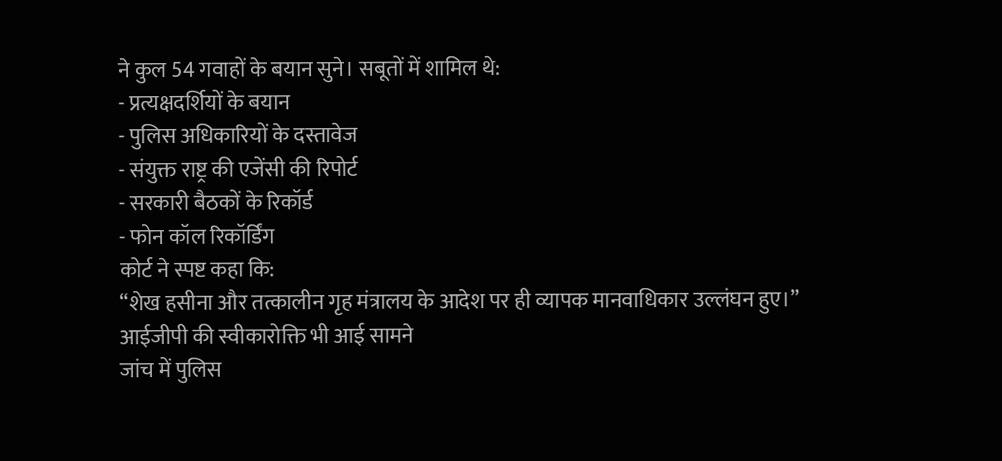ने कुल 54 गवाहों के बयान सुने। सबूतों में शामिल थे:
- प्रत्यक्षदर्शियों के बयान
- पुलिस अधिकारियों के दस्तावेज
- संयुक्त राष्ट्र की एजेंसी की रिपोर्ट
- सरकारी बैठकों के रिकॉर्ड
- फोन कॉल रिकॉर्डिंग
कोर्ट ने स्पष्ट कहा कि:
“शेख हसीना और तत्कालीन गृह मंत्रालय के आदेश पर ही व्यापक मानवाधिकार उल्लंघन हुए।”
आईजीपी की स्वीकारोक्ति भी आई सामने
जांच में पुलिस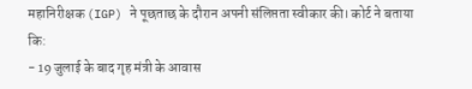महानिरीक्षक (IGP) ने पूछताछ के दौरान अपनी संलिप्तता स्वीकार की। कोर्ट ने बताया कि:
- 19 जुलाई के बाद गृह मंत्री के आवास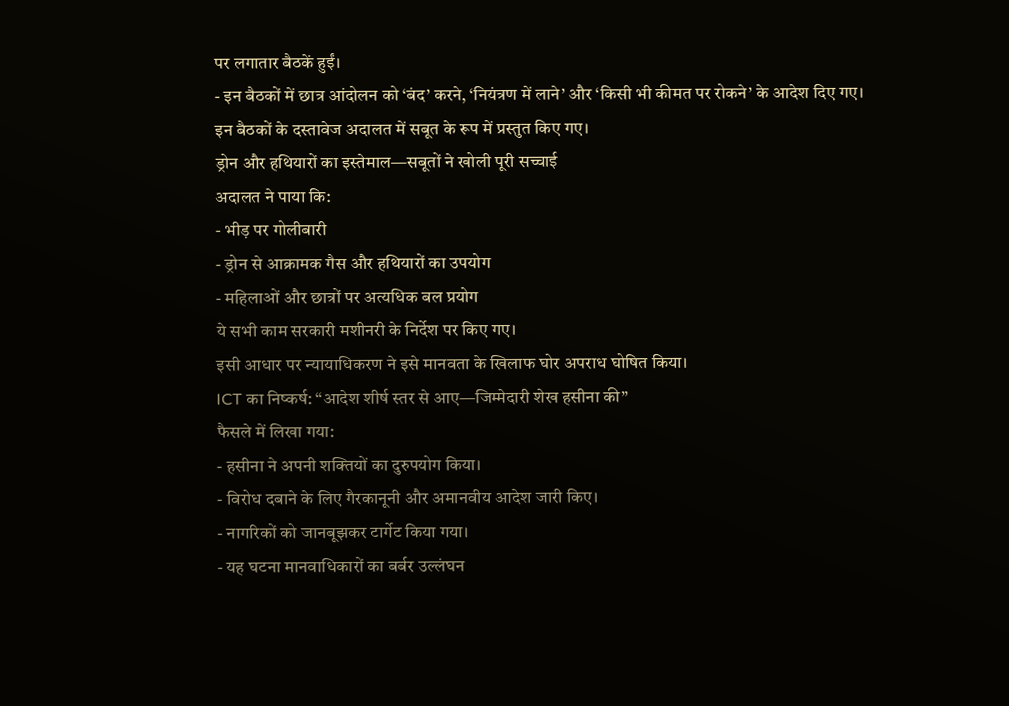पर लगातार बैठकें हुईं।
- इन बैठकों में छात्र आंदोलन को ‘बंद’ करने, ‘नियंत्रण में लाने’ और ‘किसी भी कीमत पर रोकने’ के आदेश दिए गए।
इन बैठकों के दस्तावेज अदालत में सबूत के रूप में प्रस्तुत किए गए।
ड्रोन और हथियारों का इस्तेमाल—सबूतों ने खोली पूरी सच्चाई
अदालत ने पाया कि:
- भीड़ पर गोलीबारी
- ड्रोन से आक्रामक गैस और हथियारों का उपयोग
- महिलाओं और छात्रों पर अत्यधिक बल प्रयोग
ये सभी काम सरकारी मशीनरी के निर्देश पर किए गए।
इसी आधार पर न्यायाधिकरण ने इसे मानवता के खिलाफ घोर अपराध घोषित किया।
ICT का निष्कर्ष: “आदेश शीर्ष स्तर से आए—जिम्मेदारी शेख हसीना की”
फैसले में लिखा गया:
- हसीना ने अपनी शक्तियों का दुरुपयोग किया।
- विरोध दबाने के लिए गैरकानूनी और अमानवीय आदेश जारी किए।
- नागरिकों को जानबूझकर टार्गेट किया गया।
- यह घटना मानवाधिकारों का बर्बर उल्लंघन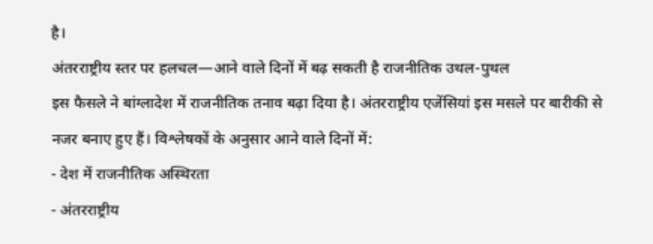है।
अंतरराष्ट्रीय स्तर पर हलचल—आने वाले दिनों में बढ़ सकती है राजनीतिक उथल-पुथल
इस फैसले ने बांग्लादेश में राजनीतिक तनाव बढ़ा दिया है। अंतरराष्ट्रीय एजेंसियां इस मसले पर बारीकी से नजर बनाए हुए हैं। विश्लेषकों के अनुसार आने वाले दिनों में:
- देश में राजनीतिक अस्थिरता
- अंतरराष्ट्रीय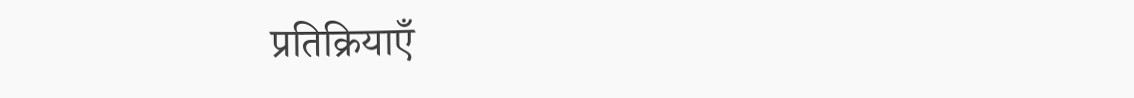प्रतिक्रियाएँ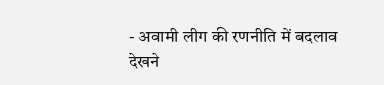- अवामी लीग की रणनीति में बदलाव
देखने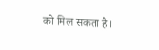को मिल सकता है।